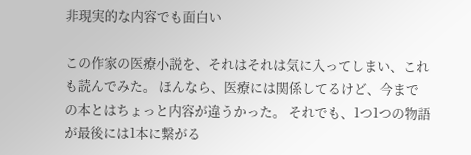非現実的な内容でも面白い

この作家の医療小説を、それはそれは気に入ってしまい、これも読んでみた。 ほんなら、医療には関係してるけど、今までの本とはちょっと内容が違うかった。 それでも、1つ1つの物語が最後には1本に繋がる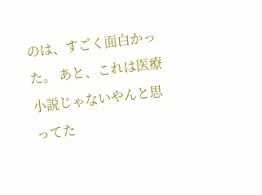のは、すごく面白かった。 あと、これは医療小説じゃないやんと思ってた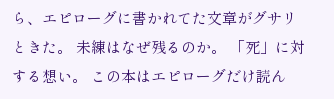ら、エピローグに書かれてた文章がグサリときた。 未練はなぜ残るのか。 「死」に対する想い。 この本はエピローグだけ読ん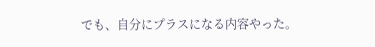でも、自分にプラスになる内容やった。